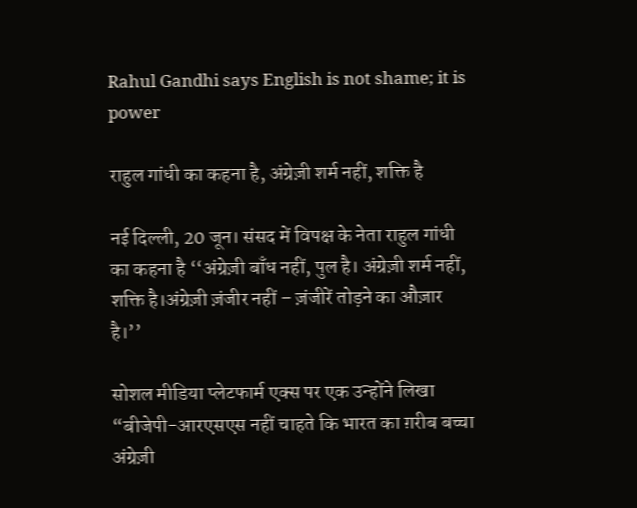Rahul Gandhi says English is not shame; it is power

राहुल गांधी का कहना है, अंग्रेज़ी शर्म नहीं, शक्ति है

नई दिल्ली, 20 जून। संसद में विपक्ष के नेता राहुल गांधी का कहना है ‘‘अंग्रेज़ी बाँध नहीं, पुल है। अंग्रेज़ी शर्म नहीं, शक्ति है।अंग्रेज़ी ज़ंजीर नहीं – ज़ंजीरें तोड़ने का औज़ार है।’’

सोशल मीडिया प्लेटफार्म एक्स पर एक उन्होंने लिखा “बीजेपी-आरएसएस नहीं चाहते कि भारत का ग़रीब बच्चा अंग्रेज़ी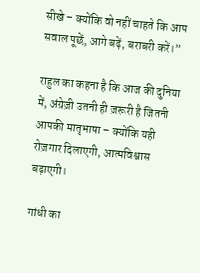सीखे – क्योंकि वो नहीं चाहते कि आप सवाल पूछें, आगे बढ़ें, बराबरी करें।”

राहुल का कहना है कि आज की दुनिया में, अंग्रेज़ी उतनी ही ज़रूरी है जितनी आपकी मातृभाषा – क्योंकि यही रोज़गार दिलाएगी, आत्मविश्वास बढ़ाएगी।

गांधी का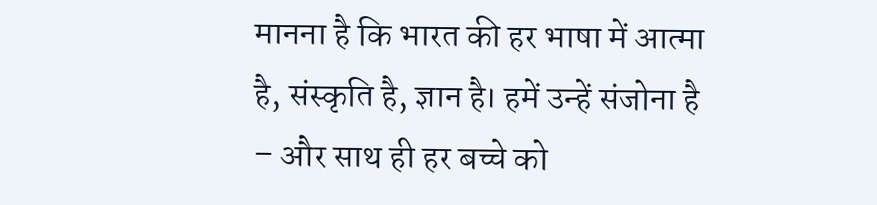मानना है कि भारत की हर भाषा में आत्मा है, संस्कृति है, ज्ञान है। हमें उन्हें संजोना है – और साथ ही हर बच्चे को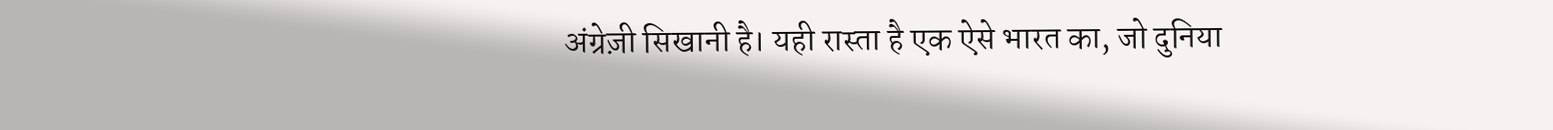अंग्रेज़ी सिखानी है। यही रास्ता है एक ऐसे भारत का, जो दुनिया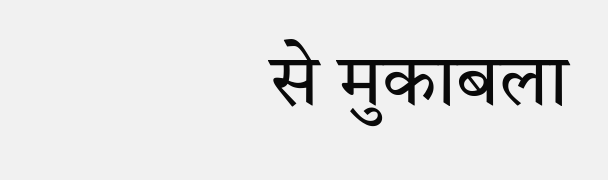से मुकाबला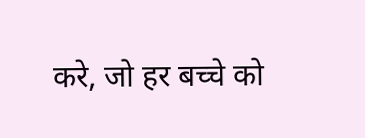करे, जो हर बच्चे को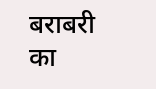बराबरी का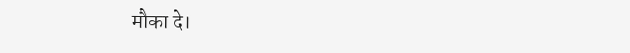मौका दे।